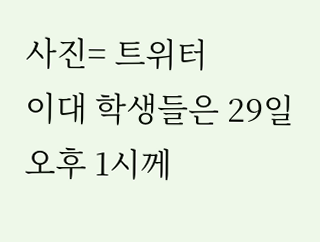사진= 트위터
이대 학생들은 29일 오후 1시께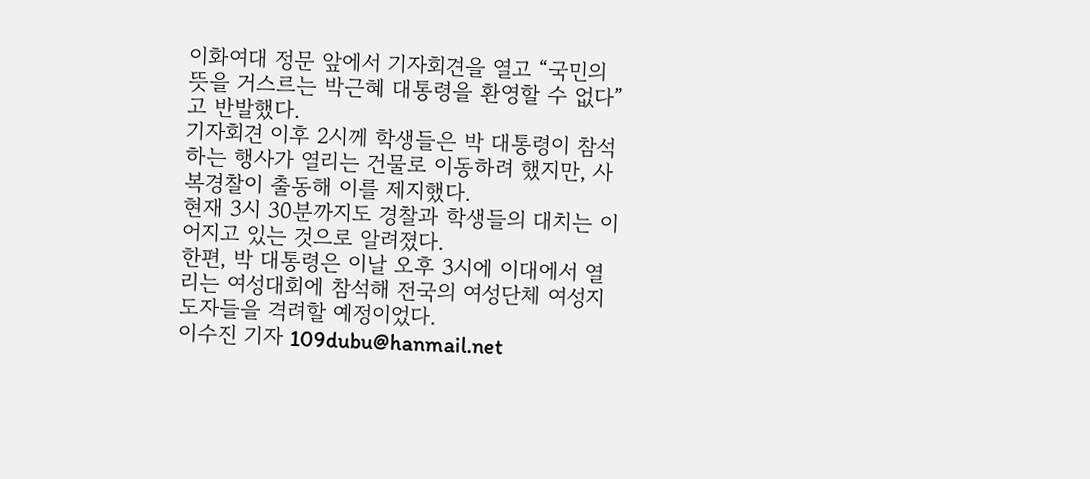이화여대 정문 앞에서 기자회견을 열고 “국민의 뜻을 거스르는 박근혜 대통령을 환영할 수 없다”고 반발했다.
기자회견 이후 2시께 학생들은 박 대통령이 참석하는 행사가 열리는 건물로 이동하려 했지만, 사복경찰이 출동해 이를 제지했다.
현재 3시 30분까지도 경찰과 학생들의 대치는 이어지고 있는 것으로 알려졌다.
한편, 박 대통령은 이날 오후 3시에 이대에서 열리는 여성대회에 참석해 전국의 여성단체 여성지도자들을 격려할 예정이었다.
이수진 기자 109dubu@hanmail.net